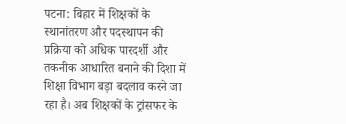पटना: बिहार में शिक्षकों के स्थानांतरण और पदस्थापन की प्रक्रिया को अधिक पारदर्शी और तकनीक आधारित बनाने की दिशा में शिक्षा विभाग बड़ा बदलाव करने जा रहा है। अब शिक्षकों के ट्रांसफर के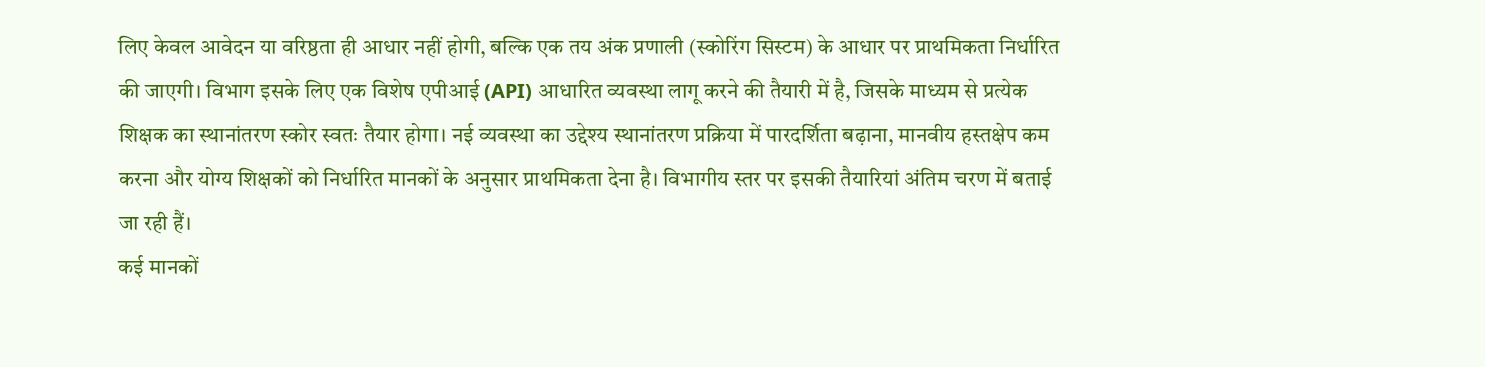लिए केवल आवेदन या वरिष्ठता ही आधार नहीं होगी, बल्कि एक तय अंक प्रणाली (स्कोरिंग सिस्टम) के आधार पर प्राथमिकता निर्धारित की जाएगी। विभाग इसके लिए एक विशेष एपीआई (API) आधारित व्यवस्था लागू करने की तैयारी में है, जिसके माध्यम से प्रत्येक शिक्षक का स्थानांतरण स्कोर स्वतः तैयार होगा। नई व्यवस्था का उद्देश्य स्थानांतरण प्रक्रिया में पारदर्शिता बढ़ाना, मानवीय हस्तक्षेप कम करना और योग्य शिक्षकों को निर्धारित मानकों के अनुसार प्राथमिकता देना है। विभागीय स्तर पर इसकी तैयारियां अंतिम चरण में बताई जा रही हैं।
कई मानकों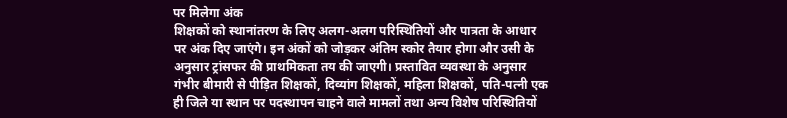पर मिलेगा अंक
शिक्षकों को स्थानांतरण के लिए अलग-अलग परिस्थितियों और पात्रता के आधार पर अंक दिए जाएंगे। इन अंकों को जोड़कर अंतिम स्कोर तैयार होगा और उसी के अनुसार ट्रांसफर की प्राथमिकता तय की जाएगी। प्रस्तावित व्यवस्था के अनुसार गंभीर बीमारी से पीड़ित शिक्षकों, दिव्यांग शिक्षकों, महिला शिक्षकों, पति-पत्नी एक ही जिले या स्थान पर पदस्थापन चाहने वाले मामलों तथा अन्य विशेष परिस्थितियों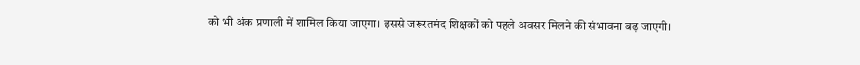को भी अंक प्रणाली में शामिल किया जाएगा। इससे जरूरतमंद शिक्षकों को पहले अवसर मिलने की संभावना बढ़ जाएगी।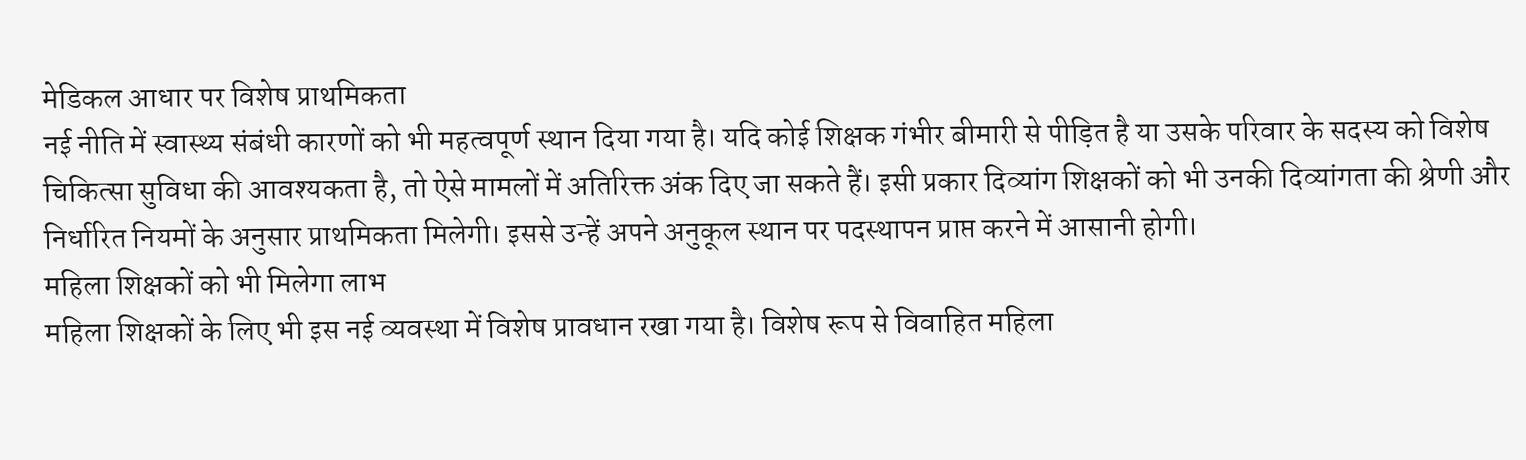मेडिकल आधार पर विशेष प्राथमिकता
नई नीति में स्वास्थ्य संबंधी कारणों को भी महत्वपूर्ण स्थान दिया गया है। यदि कोई शिक्षक गंभीर बीमारी से पीड़ित है या उसके परिवार के सदस्य को विशेष चिकित्सा सुविधा की आवश्यकता है, तो ऐसे मामलों में अतिरिक्त अंक दिए जा सकते हैं। इसी प्रकार दिव्यांग शिक्षकों को भी उनकी दिव्यांगता की श्रेणी और निर्धारित नियमों के अनुसार प्राथमिकता मिलेगी। इससे उन्हें अपने अनुकूल स्थान पर पदस्थापन प्राप्त करने में आसानी होगी।
महिला शिक्षकों को भी मिलेगा लाभ
महिला शिक्षकों के लिए भी इस नई व्यवस्था में विशेष प्रावधान रखा गया है। विशेष रूप से विवाहित महिला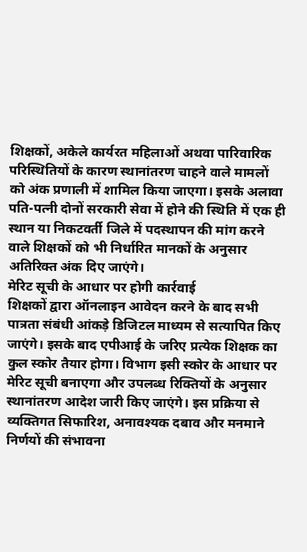शिक्षकों, अकेले कार्यरत महिलाओं अथवा पारिवारिक परिस्थितियों के कारण स्थानांतरण चाहने वाले मामलों को अंक प्रणाली में शामिल किया जाएगा। इसके अलावा पति-पत्नी दोनों सरकारी सेवा में होने की स्थिति में एक ही स्थान या निकटवर्ती जिले में पदस्थापन की मांग करने वाले शिक्षकों को भी निर्धारित मानकों के अनुसार अतिरिक्त अंक दिए जाएंगे।
मेरिट सूची के आधार पर होगी कार्रवाई
शिक्षकों द्वारा ऑनलाइन आवेदन करने के बाद सभी पात्रता संबंधी आंकड़े डिजिटल माध्यम से सत्यापित किए जाएंगे। इसके बाद एपीआई के जरिए प्रत्येक शिक्षक का कुल स्कोर तैयार होगा। विभाग इसी स्कोर के आधार पर मेरिट सूची बनाएगा और उपलब्ध रिक्तियों के अनुसार स्थानांतरण आदेश जारी किए जाएंगे। इस प्रक्रिया से व्यक्तिगत सिफारिश, अनावश्यक दबाव और मनमाने निर्णयों की संभावना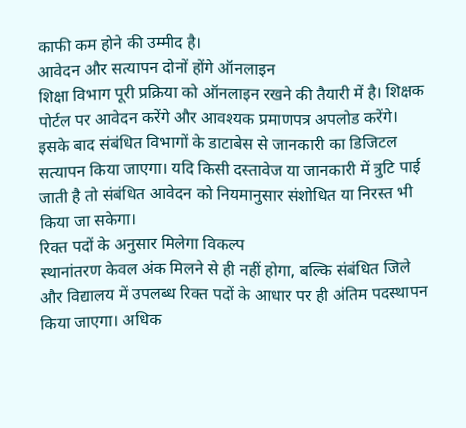काफी कम होने की उम्मीद है।
आवेदन और सत्यापन दोनों होंगे ऑनलाइन
शिक्षा विभाग पूरी प्रक्रिया को ऑनलाइन रखने की तैयारी में है। शिक्षक पोर्टल पर आवेदन करेंगे और आवश्यक प्रमाणपत्र अपलोड करेंगे। इसके बाद संबंधित विभागों के डाटाबेस से जानकारी का डिजिटल सत्यापन किया जाएगा। यदि किसी दस्तावेज या जानकारी में त्रुटि पाई जाती है तो संबंधित आवेदन को नियमानुसार संशोधित या निरस्त भी किया जा सकेगा।
रिक्त पदों के अनुसार मिलेगा विकल्प
स्थानांतरण केवल अंक मिलने से ही नहीं होगा, बल्कि संबंधित जिले और विद्यालय में उपलब्ध रिक्त पदों के आधार पर ही अंतिम पदस्थापन किया जाएगा। अधिक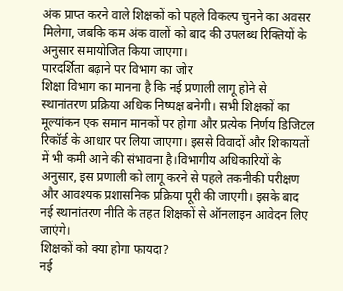अंक प्राप्त करने वाले शिक्षकों को पहले विकल्प चुनने का अवसर मिलेगा, जबकि कम अंक वालों को बाद की उपलब्ध रिक्तियों के अनुसार समायोजित किया जाएगा।
पारदर्शिता बढ़ाने पर विभाग का जोर
शिक्षा विभाग का मानना है कि नई प्रणाली लागू होने से स्थानांतरण प्रक्रिया अधिक निष्पक्ष बनेगी। सभी शिक्षकों का मूल्यांकन एक समान मानकों पर होगा और प्रत्येक निर्णय डिजिटल रिकॉर्ड के आधार पर लिया जाएगा। इससे विवादों और शिकायतों में भी कमी आने की संभावना है।विभागीय अधिकारियों के अनुसार, इस प्रणाली को लागू करने से पहले तकनीकी परीक्षण और आवश्यक प्रशासनिक प्रक्रिया पूरी की जाएगी। इसके बाद नई स्थानांतरण नीति के तहत शिक्षकों से ऑनलाइन आवेदन लिए जाएंगे।
शिक्षकों को क्या होगा फायदा?
नई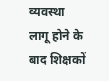व्यवस्था लागू होने के बाद शिक्षकों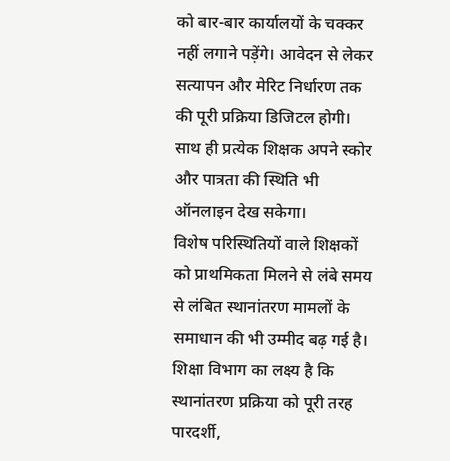को बार-बार कार्यालयों के चक्कर नहीं लगाने पड़ेंगे। आवेदन से लेकर सत्यापन और मेरिट निर्धारण तक की पूरी प्रक्रिया डिजिटल होगी। साथ ही प्रत्येक शिक्षक अपने स्कोर और पात्रता की स्थिति भी ऑनलाइन देख सकेगा।
विशेष परिस्थितियों वाले शिक्षकों को प्राथमिकता मिलने से लंबे समय से लंबित स्थानांतरण मामलों के समाधान की भी उम्मीद बढ़ गई है। शिक्षा विभाग का लक्ष्य है कि स्थानांतरण प्रक्रिया को पूरी तरह पारदर्शी,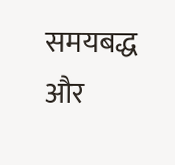समयबद्ध और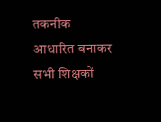तकनीक आधारित बनाकर सभी शिक्षकों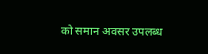को समान अवसर उपलब्ध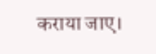कराया जाए।